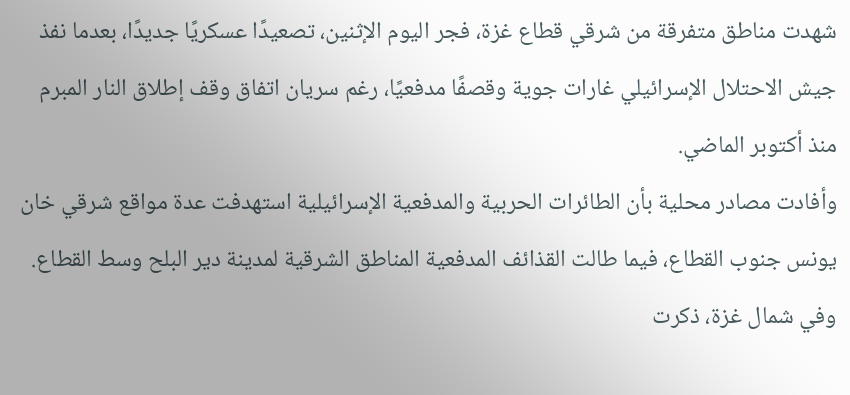شهدت مناطق متفرقة من شرقي قطاع غزة، فجر اليوم الإثنين، تصعيدًا عسكريًا جديدًا، بعدما نفذ جيش الاحتلال الإسرائيلي غارات جوية وقصفًا مدفعيًا، رغم سريان اتفاق وقف إطلاق النار المبرم منذ أكتوبر الماضي.
وأفادت مصادر محلية بأن الطائرات الحربية والمدفعية الإسرائيلية استهدفت عدة مواقع شرقي خان يونس جنوب القطاع، فيما طالت القذائف المدفعية المناطق الشرقية لمدينة دير البلح وسط القطاع.
وفي شمال غزة، ذكرت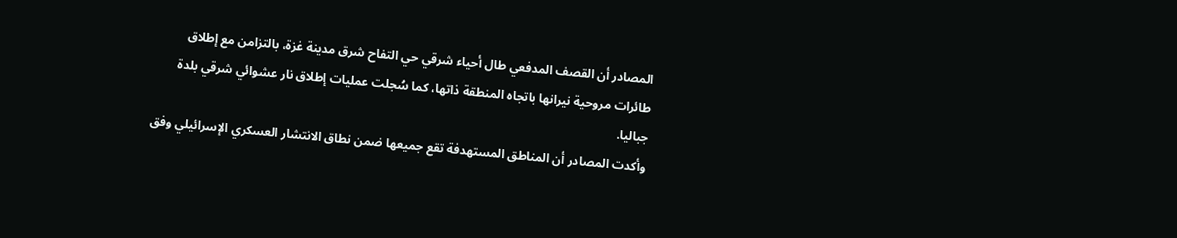المصادر أن القصف المدفعي طال أحياء شرقي حي التفاح شرق مدينة غزة، بالتزامن مع إطلاق طائرات مروحية نيرانها باتجاه المنطقة ذاتها، كما سُجلت عمليات إطلاق نار عشوائي شرقي بلدة جباليا.
وأكدت المصادر أن المناطق المستهدفة تقع جميعها ضمن نطاق الانتشار العسكري الإسرائيلي وفق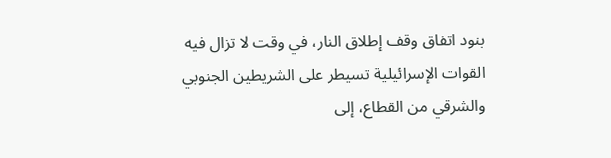بنود اتفاق وقف إطلاق النار، في وقت لا تزال فيه القوات الإسرائيلية تسيطر على الشريطين الجنوبي والشرقي من القطاع، إلى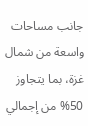جانب مساحات واسعة من شمال غزة، بما يتجاوز 50% من إجمالي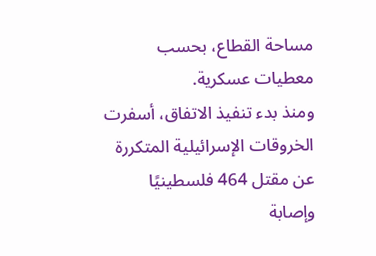مساحة القطاع، بحسب معطيات عسكرية.
ومنذ بدء تنفيذ الاتفاق، أسفرت الخروقات الإسرائيلية المتكررة عن مقتل 464 فلسطينيًا وإصابة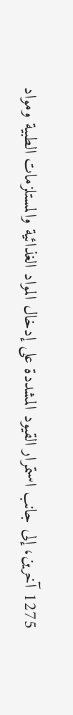1275 آخرين، إلى جانب استمرار القيود المشددة على إدخال المواد الغذائية والمستلزمات الطبية ومواد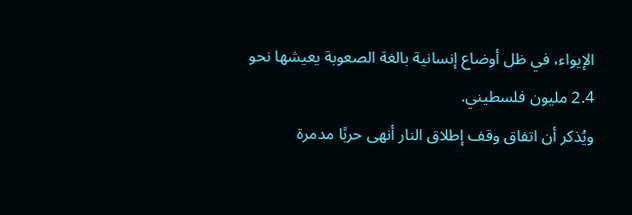الإيواء، في ظل أوضاع إنسانية بالغة الصعوبة يعيشها نحو 2.4 مليون فلسطيني.
ويُذكر أن اتفاق وقف إطلاق النار أنهى حربًا مدمرة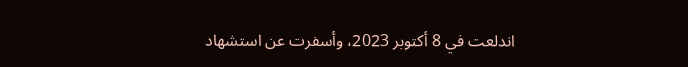اندلعت في 8 أكتوبر 2023، وأسفرت عن استشهاد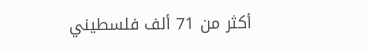أكثر من 71 ألف فلسطيني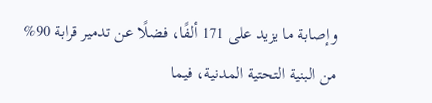وإصابة ما يزيد على 171 ألفًا، فضلًا عن تدمير قرابة 90% من البنية التحتية المدنية، فيما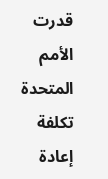قدرت الأمم المتحدة تكلفة إعادة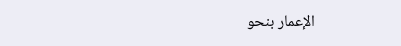الإعمار بنحو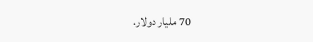70 مليار دولار.